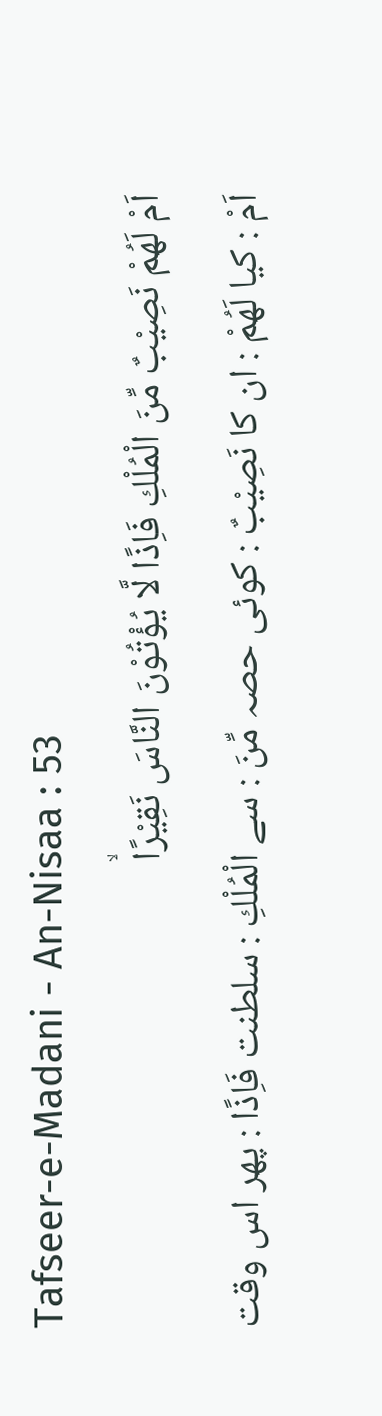Tafseer-e-Madani - An-Nisaa : 53
اَمْ لَهُمْ نَصِیْبٌ مِّنَ الْمُلْكِ فَاِذًا لَّا یُؤْتُوْنَ النَّاسَ نَقِیْرًاۙ
اَمْ : کیا لَھُمْ : ان کا نَصِيْبٌ : کوئی حصہ مِّنَ : سے الْمُلْكِ : سلطنت فَاِذًا : پھر اس وقت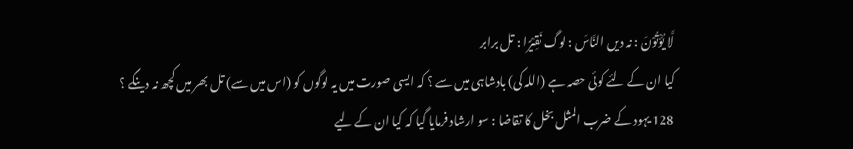لَّا يُؤْتُوْنَ : نہ دیں النَّاسَ : لوگ نَقِيْرًا : تل برابر
کیا ان کے لئے کوئی حصہ ہے (اللہ کی) بادشاہی میں سے ؟ کہ ایسی صورت میں یہ لوگوں کو (اس میں سے) تل بھر میں کچھ نہ دینگے ؟
128 یہود کے ضرب المثل بخل کا تقاضا : سو ارشاد فرمایا گیا کہ کیا ان کے لیے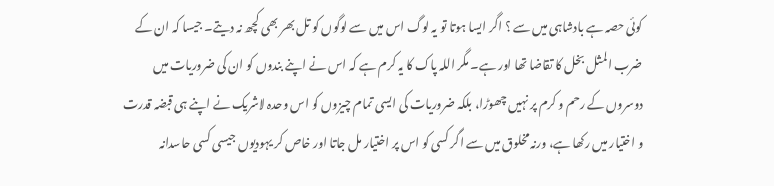کوئی حصہ ہے بادشاہی میں سے ؟ اگر ایسا ہوتا تو یہ لوگ اس میں سے لوگوں کو تل بھر بھی کچھ نہ دیتے۔ جیسا کہ ان کے ضرب المثل بخل کا تقاضا تھا اور ہے۔ مگر اللہ پاک کا یہ کرم ہے کہ اس نے اپنے بندوں کو ان کی ضروریات میں دوسروں کے رحم و کرم پر نہیں چھوڑا، بلکہ ضروریات کی ایسی تمام چیزوں کو اس وحدہ لاشریک نے اپنے ہی قبضہ قدرت و اختیار میں رکھا ہے، ورنہ مخلوق میں سے اگر کسی کو اس پر اختیار مل جاتا اور خاص کر یہودیوں جیسی کسی حاسدانہ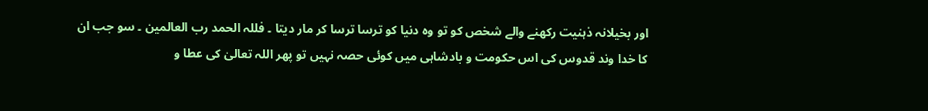اور بخیلانہ ذہنیت رکھنے والے شخص کو تو وہ دنیا کو ترسا ترسا کر مار دیتا ۔ فللہ الحمد رب العالمین ۔ سو جب ان کا خدا وند قدوس کی اس حکومت و بادشاہی میں کوئی حصہ نہیں تو پھر اللہ تعالیٰ کی عطا و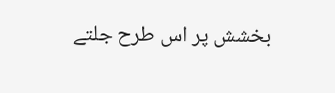بخشش پر اس طرح جلتے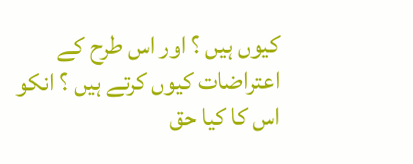کیوں ہیں ؟ اور اس طرح کے اعتراضات کیوں کرتے ہیں ؟ انکو اس کا کیا حق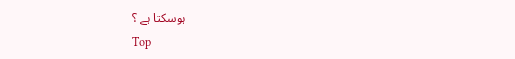ہوسکتا ہے ؟
Top